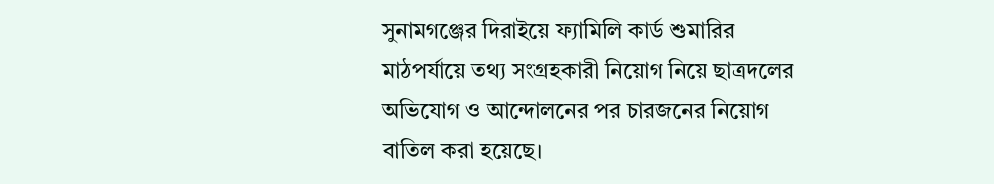সুনামগঞ্জের দিরাইয়ে ফ্যামিলি কার্ড শুমারির মাঠপর্যায়ে তথ্য সংগ্রহকারী নিয়োগ নিয়ে ছাত্রদলের অভিযোগ ও আন্দোলনের পর চারজনের নিয়োগ বাতিল করা হয়েছে।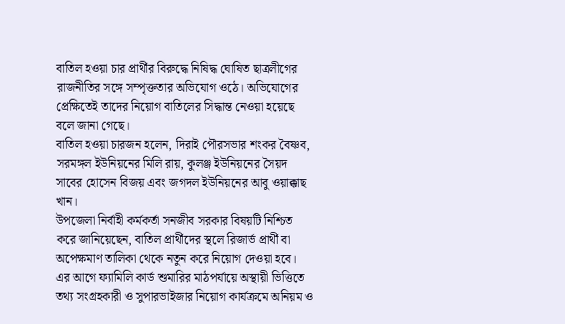বাতিল হওয়া চার প্রার্থীর বিরুদ্ধে নিষিদ্ধ ঘোষিত ছাত্রলীগের রাজনীতির সঙ্গে সম্পৃক্ততার অভিযোগ ওঠে। অভিযোগের প্রেক্ষিতেই তাদের নিয়োগ বাতিলের সিদ্ধান্ত নেওয়া হয়েছে বলে জানা গেছে।
বাতিল হওয়া চারজন হলেন, দিরাই পৌরসভার শংকর বৈষ্ণব, সরমঙ্গল ইউনিয়নের মিলি রায়, কুলঞ্জ ইউনিয়নের সৈয়দ সাবের হোসেন বিজয় এবং জগদল ইউনিয়নের আবু ওয়াক্কাছ খান।
উপজেলা নির্বাহী কর্মকর্তা সনজীব সরকার বিষয়টি নিশ্চিত করে জানিয়েছেন, বাতিল প্রার্থীদের স্থলে রিজার্ভ প্রার্থী বা অপেক্ষমাণ তালিকা থেকে নতুন করে নিয়োগ দেওয়া হবে।
এর আগে ফ্যামিলি কার্ড শুমারির মাঠপর্যায়ে অস্থায়ী ভিত্তিতে তথ্য সংগ্রহকারী ও সুপারভাইজার নিয়োগ কার্যক্রমে অনিয়ম ও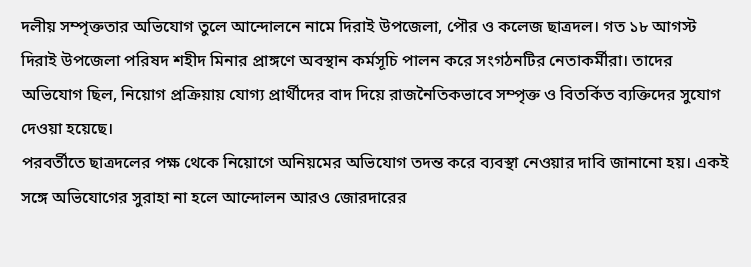দলীয় সম্পৃক্ততার অভিযোগ তুলে আন্দোলনে নামে দিরাই উপজেলা, পৌর ও কলেজ ছাত্রদল। গত ১৮ আগস্ট দিরাই উপজেলা পরিষদ শহীদ মিনার প্রাঙ্গণে অবস্থান কর্মসূচি পালন করে সংগঠনটির নেতাকর্মীরা। তাদের অভিযোগ ছিল, নিয়োগ প্রক্রিয়ায় যোগ্য প্রার্থীদের বাদ দিয়ে রাজনৈতিকভাবে সম্পৃক্ত ও বিতর্কিত ব্যক্তিদের সুযোগ দেওয়া হয়েছে।
পরবর্তীতে ছাত্রদলের পক্ষ থেকে নিয়োগে অনিয়মের অভিযোগ তদন্ত করে ব্যবস্থা নেওয়ার দাবি জানানো হয়। একই সঙ্গে অভিযোগের সুরাহা না হলে আন্দোলন আরও জোরদারের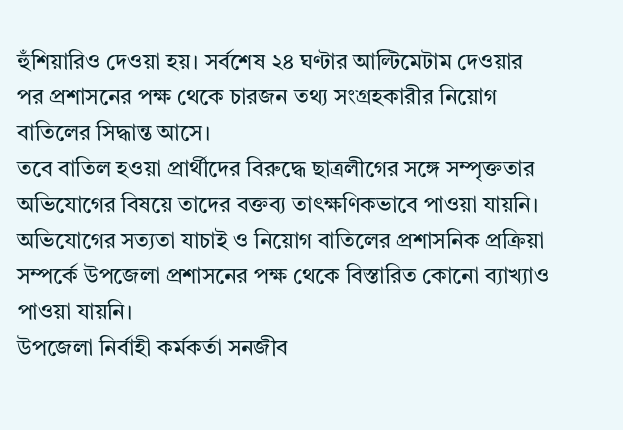হুঁশিয়ারিও দেওয়া হয়। সর্বশেষ ২৪ ঘণ্টার আল্টিমেটাম দেওয়ার পর প্রশাসনের পক্ষ থেকে চারজন তথ্য সংগ্রহকারীর নিয়োগ বাতিলের সিদ্ধান্ত আসে।
তবে বাতিল হওয়া প্রার্থীদের বিরুদ্ধে ছাত্রলীগের সঙ্গে সম্পৃক্ততার অভিযোগের বিষয়ে তাদের বক্তব্য তাৎক্ষণিকভাবে পাওয়া যায়নি। অভিযোগের সত্যতা যাচাই ও নিয়োগ বাতিলের প্রশাসনিক প্রক্রিয়া সম্পর্কে উপজেলা প্রশাসনের পক্ষ থেকে বিস্তারিত কোনো ব্যাখ্যাও পাওয়া যায়নি।
উপজেলা নির্বাহী কর্মকর্তা সনজীব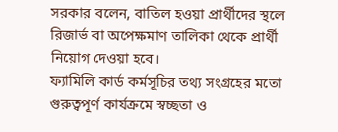সরকার বলেন, বাতিল হওয়া প্রার্থীদের স্থলে রিজার্ভ বা অপেক্ষমাণ তালিকা থেকে প্রার্থী নিয়োগ দেওয়া হবে।
ফ্যামিলি কার্ড কর্মসূচির তথ্য সংগ্রহের মতো গুরুত্বপূর্ণ কার্যক্রমে স্বচ্ছতা ও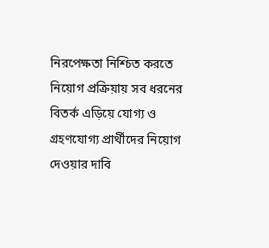নিরপেক্ষতা নিশ্চিত করতে নিয়োগ প্রক্রিয়ায় সব ধরনের বিতর্ক এড়িয়ে যোগ্য ও গ্রহণযোগ্য প্রার্থীদের নিয়োগ দেওয়ার দাবি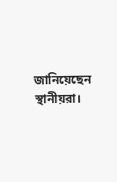জানিয়েছেন স্থানীয়রা।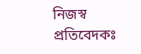নিজস্ব প্রতিবেদকঃ